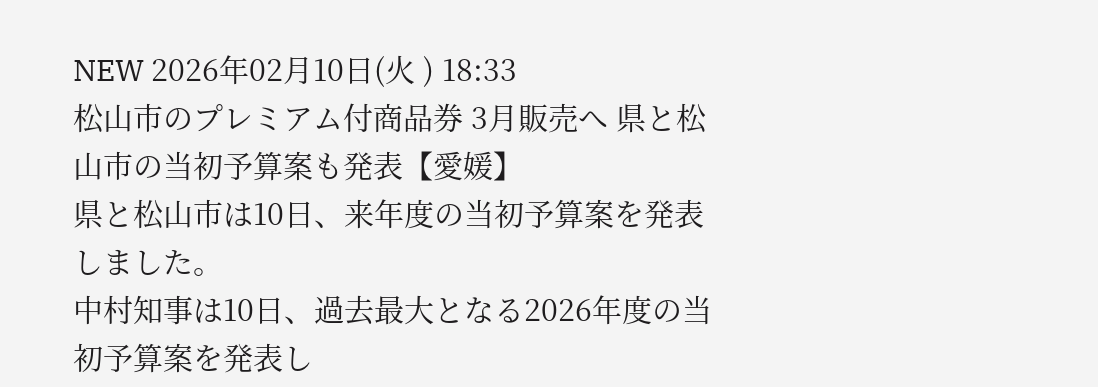NEW 2026年02月10日(火 ) 18:33
松山市のプレミアム付商品券 3月販売へ 県と松山市の当初予算案も発表【愛媛】
県と松山市は10日、来年度の当初予算案を発表しました。
中村知事は10日、過去最大となる2026年度の当初予算案を発表し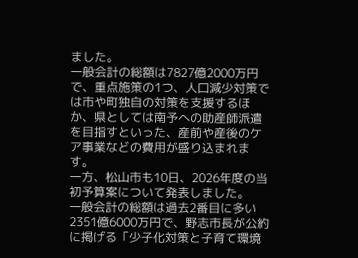ました。
一般会計の総額は7827億2000万円で、重点施策の1つ、人口減少対策では市や町独自の対策を支援するほか、県としては南予への助産師派遣を目指すといった、産前や産後のケア事業などの費用が盛り込まれます。
一方、松山市も10日、2026年度の当初予算案について発表しました。
一般会計の総額は過去2番目に多い2351億6000万円で、野志市長が公約に掲げる「少子化対策と子育て環境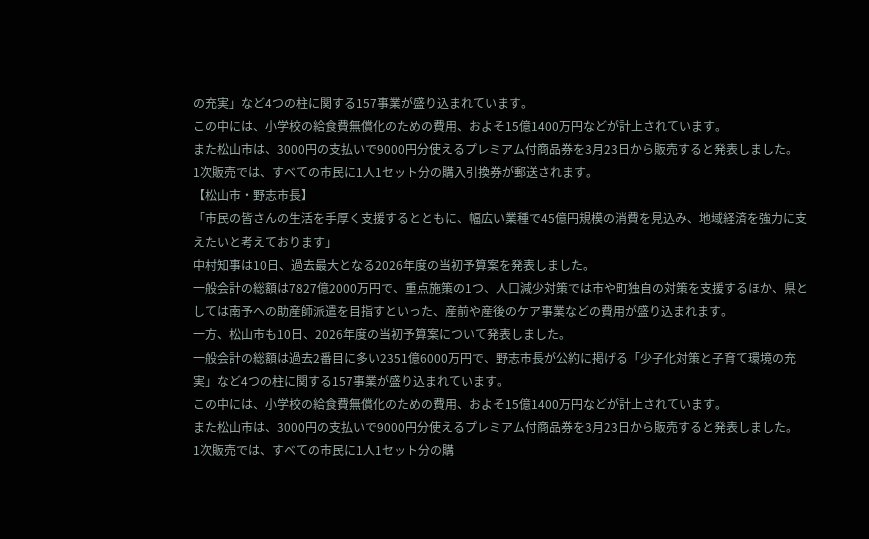の充実」など4つの柱に関する157事業が盛り込まれています。
この中には、小学校の給食費無償化のための費用、およそ15億1400万円などが計上されています。
また松山市は、3000円の支払いで9000円分使えるプレミアム付商品券を3月23日から販売すると発表しました。
1次販売では、すべての市民に1人1セット分の購入引換券が郵送されます。
【松山市・野志市長】
「市民の皆さんの生活を手厚く支援するとともに、幅広い業種で45億円規模の消費を見込み、地域経済を強力に支えたいと考えております」
中村知事は10日、過去最大となる2026年度の当初予算案を発表しました。
一般会計の総額は7827億2000万円で、重点施策の1つ、人口減少対策では市や町独自の対策を支援するほか、県としては南予への助産師派遣を目指すといった、産前や産後のケア事業などの費用が盛り込まれます。
一方、松山市も10日、2026年度の当初予算案について発表しました。
一般会計の総額は過去2番目に多い2351億6000万円で、野志市長が公約に掲げる「少子化対策と子育て環境の充実」など4つの柱に関する157事業が盛り込まれています。
この中には、小学校の給食費無償化のための費用、およそ15億1400万円などが計上されています。
また松山市は、3000円の支払いで9000円分使えるプレミアム付商品券を3月23日から販売すると発表しました。
1次販売では、すべての市民に1人1セット分の購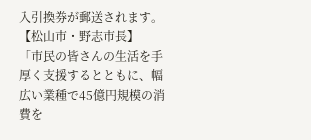入引換券が郵送されます。
【松山市・野志市長】
「市民の皆さんの生活を手厚く支援するとともに、幅広い業種で45億円規模の消費を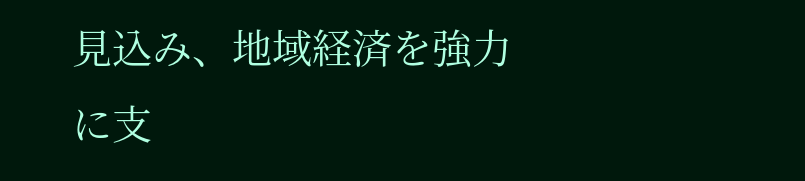見込み、地域経済を強力に支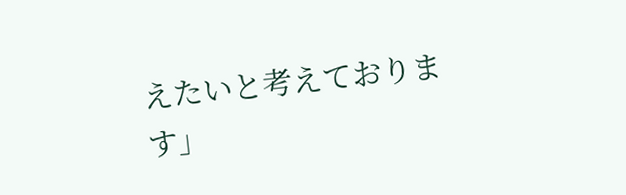えたいと考えております」